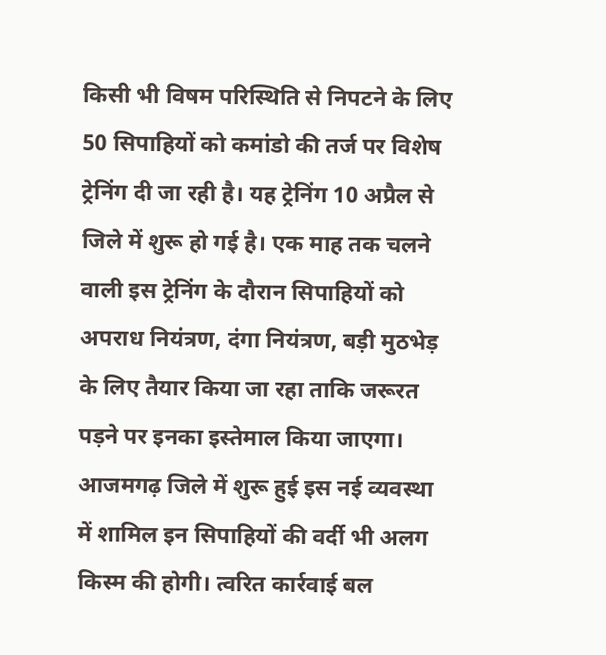किसी भी विषम परिस्थिति से निपटने के लिए 50 सिपाहियों को कमांडो की तर्ज पर विशेष ट्रेनिंग दी जा रही है। यह ट्रेनिंग 10 अप्रैल से जिले में शुरू हो गई है। एक माह तक चलने वाली इस ट्रेनिंग के दौरान सिपाहियों को अपराध नियंत्रण, दंगा नियंत्रण, बड़ी मुठभेड़ के लिए तैयार किया जा रहा ताकि जरूरत पड़ने पर इनका इस्तेमाल किया जाएगा।
आजमगढ़ जिले में शुरू हुई इस नई व्यवस्था में शामिल इन सिपाहियों की वर्दी भी अलग किस्म की होगी। त्वरित कार्रवाई बल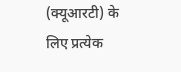(क्यूआरटी) के लिए प्रत्येक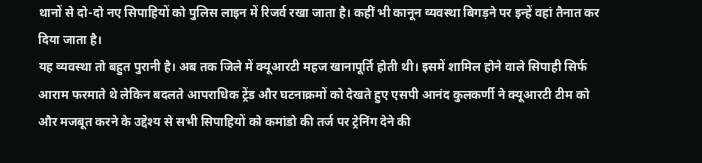थानों से दो-दो नए सिपाहियों को पुलिस लाइन में रिजर्व रखा जाता है। कहीं भी कानून व्यवस्था बिगड़ने पर इन्हें वहां तैनात कर दिया जाता है।
यह व्यवस्था तो बहुत पुरानी है। अब तक जिले में क्यूआरटी महज खानापूर्ति होती थी। इसमें शामिल होने वाले सिपाही सिर्फ आराम फरमाते थे लेकिन बदलते आपराधिक ट्रेंड और घटनाक्रमों को देखते हुए एसपी आनंद कुलकर्णी ने क्यूआरटी टीम को और मजबूत करने के उद्देश्य से सभी सिपाहियों को कमांडो की तर्ज पर ट्रेनिंग देने की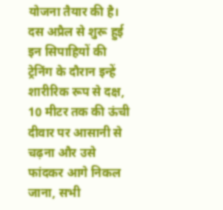योजना तैयार की है।
दस अप्रैल से शुरू हुई इन सिपाहियों की ट्रेनिंग के दौरान इन्हें शारीरिक रूप से दक्ष, 10 मीटर तक की ऊंची दीवार पर आसानी से चढ़ना और उसे फांदकर आगे निकल जाना, सभी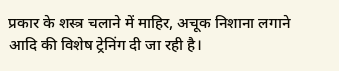प्रकार के शस्त्र चलाने में माहिर, अचूक निशाना लगाने आदि की विशेष ट्रेनिंग दी जा रही है।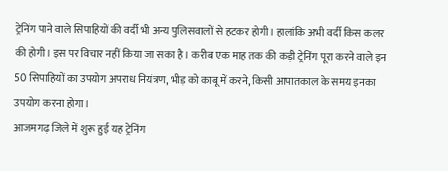ट्रेनिंग पाने वाले सिपाहियों की वर्दी भी अन्य पुलिसवालों से हटकर होगी। हालांकि अभी वर्दी किस कलर की होगी। इस पर विचार नहीं किया जा सका है। करीब एक माह तक की कड़ी ट्रेनिंग पूरा करने वाले इन 50 सिपाहियों का उपयोग अपराध नियंत्रण, भीड़ को काबू में करने, किसी आपातकाल के समय इनका उपयोग करना होगा।
आजमगढ़ जिले में शुरू हुई यह ट्रेनिंग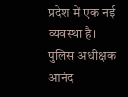प्रदेश में एक नई व्यवस्था है। पुलिस अधीक्षक आनंद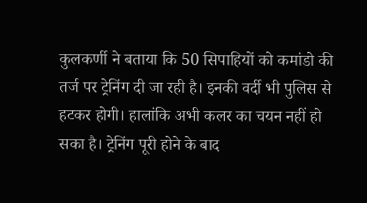कुलकर्णी ने बताया कि 50 सिपाहियों को कमांडो की तर्ज पर ट्रेनिंग दी जा रही है। इनकी वर्दी भी पुलिस से हटकर होगी। हालांकि अभी कलर का चयन नहीं हो सका है। ट्रेनिंग पूरी होने के बाद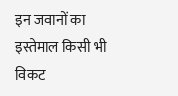इन जवानों का इस्तेमाल किसी भी विकट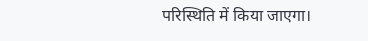परिस्थिति में किया जाएगा।